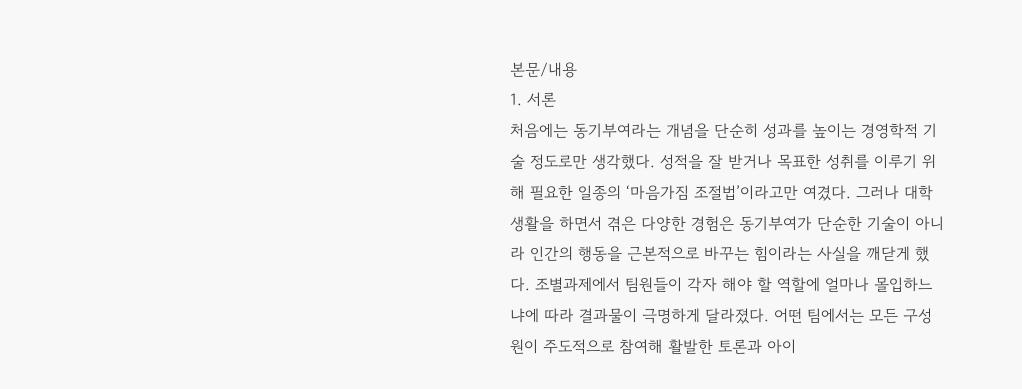본문/내용
1. 서론
처음에는 동기부여라는 개념을 단순히 성과를 높이는 경영학적 기술 정도로만 생각했다. 성적을 잘 받거나 목표한 성취를 이루기 위해 필요한 일종의 ‘마음가짐 조절법’이라고만 여겼다. 그러나 대학 생활을 하면서 겪은 다양한 경험은 동기부여가 단순한 기술이 아니라 인간의 행동을 근본적으로 바꾸는 힘이라는 사실을 깨닫게 했다. 조별과제에서 팀원들이 각자 해야 할 역할에 얼마나 몰입하느냐에 따라 결과물이 극명하게 달라졌다. 어떤 팀에서는 모든 구성원이 주도적으로 참여해 활발한 토론과 아이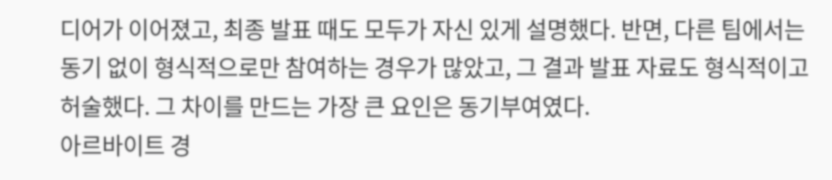디어가 이어졌고, 최종 발표 때도 모두가 자신 있게 설명했다. 반면, 다른 팀에서는 동기 없이 형식적으로만 참여하는 경우가 많았고, 그 결과 발표 자료도 형식적이고 허술했다. 그 차이를 만드는 가장 큰 요인은 동기부여였다.
아르바이트 경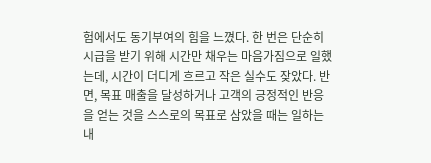험에서도 동기부여의 힘을 느꼈다. 한 번은 단순히 시급을 받기 위해 시간만 채우는 마음가짐으로 일했는데, 시간이 더디게 흐르고 작은 실수도 잦았다. 반면, 목표 매출을 달성하거나 고객의 긍정적인 반응을 얻는 것을 스스로의 목표로 삼았을 때는 일하는 내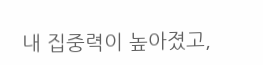내 집중력이 높아졌고,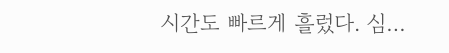시간도 빠르게 흘렀다. 심…